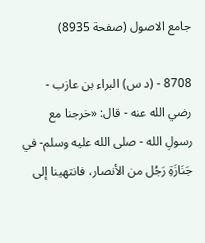جامع الاصول (صفحة 8935)

8708 - (د س) البراء بن عازب - رضي الله عنه - قال: «خرجنا مع رسولِ الله - صلى الله عليه وسلم- في جَنَازَةِ رَجُل من الأنصار، فانتهينا إلى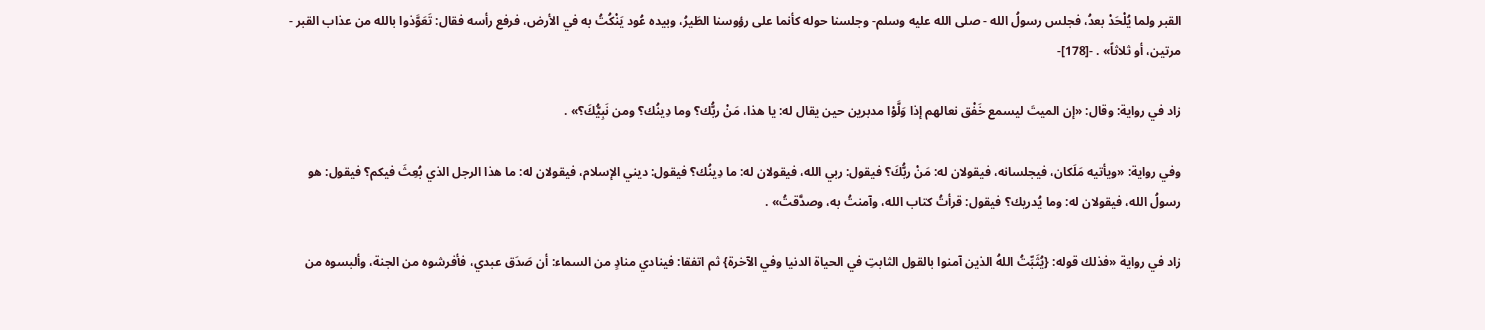القبر ولما يُلْحَدْ بعدُ، فجلس رسولُ الله - صلى الله عليه وسلم- وجلسنا حوله كأنما على رؤوسنا الطَيرُ، وبيده عُود يَنْكُتُ به في الأرض، فرفع رأسه فقال: تَعَوَّذوا بالله من عذاب القبر - مرتين، أو ثلاثاً» . -[178]-

زاد في رواية: وقال: «إن الميتَ ليسمع خَفْق نعالهم إذا وَلَّوْا مدبرين حين يقال له: يا هذا، مَنْ ربُّك؟ وما دِينُك؟ ومن نَبِيُّكَ؟» .

وفي رواية: «ويأتيه مَلَكان، فيجلسانه، فيقولان له: مَنْ ربُّكَ؟ فيقول: ربي الله، فيقولان له: ما دِينُك؟ فيقول: ديني الإسلام، فيقولان له: ما هذا الرجل الذي بُعِثَ فيكم؟ فيقول: هو رسولُ الله، فيقولان له: وما يُدريك؟ فيقول: قرأتُ كتاب الله، وآمنتُ به، وصدَّقتُ» .

زاد في رواية «فذلك قوله: {يُثَبِّتُ اللهُ الذين آمنوا بالقول الثابتِ في الحياة الدنيا وفي الآخرة} ثم اتفقا: فينادي منادٍ من السماء: أن صَدَق عبدي، فأفرشوه من الجنة، وألبسوه من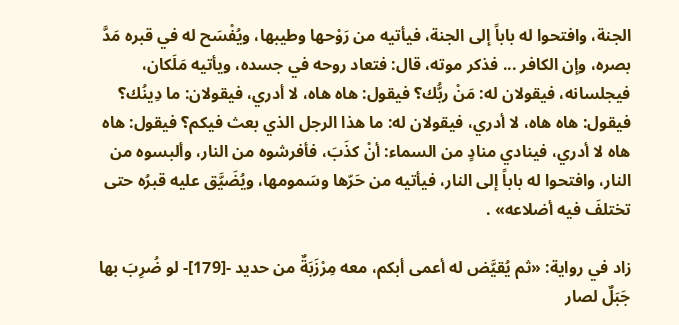الجنة، وافتحوا له باباً إلى الجنة، فيأتيه من رَوْحها وطيبها، ويُفْسَح له في قبره مَدَّ بصره، وإن الكافر ... فذكر موته، قال: فتعاد روحه في جسده، ويأتيه مَلَكان، فيجلسانه، فيقولان له: مَنْ ربُّك؟ فيقول: هاه هاه، لا أدري، فيقولان: ما دِينُك؟ فيقول: هاه هاه، لا أدري، فيقولان له: ما هذا الرجل الذي بعث فيكم؟ فيقول: هاه هاه لا أدري، فينادي منادٍ من السماء: أنْ كذَبَ، فأفرشوه من النار، وألبسوه من النار، وافتحوا له باباً إلى النار، فيأتيه من حَرّها وسَمومها، ويُضَيَّق عليه قبرُه حتى تختلفَ فيه أضلاعه» .

زاد في رواية: «ثم يُقيَّض له أعمى أبكم، معه مِرْزَبَةٌ من حديد -[179]- لو ضُرِبَ بها جَبَلٌ لصار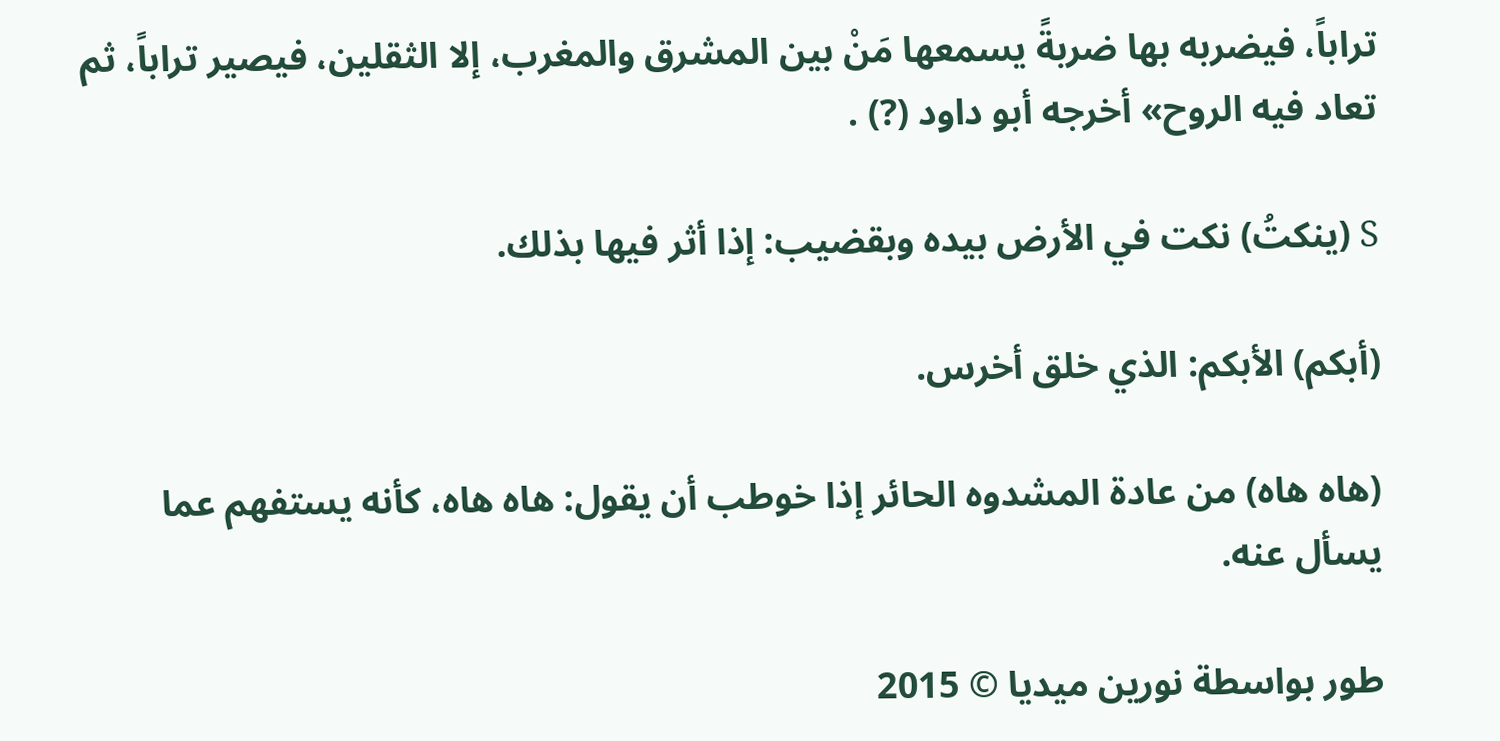تراباً، فيضربه بها ضربةً يسمعها مَنْ بين المشرق والمغرب، إلا الثقلين، فيصير تراباً، ثم تعاد فيه الروح» أخرجه أبو داود (?) .

S (ينكتُ) نكت في الأرض بيده وبقضيب: إذا أثر فيها بذلك.

(أبكم) الأبكم: الذي خلق أخرس.

(هاه هاه) من عادة المشدوه الحائر إذا خوطب أن يقول: هاه هاه، كأنه يستفهم عما يسأل عنه.

طور بواسطة نورين ميديا © 2015